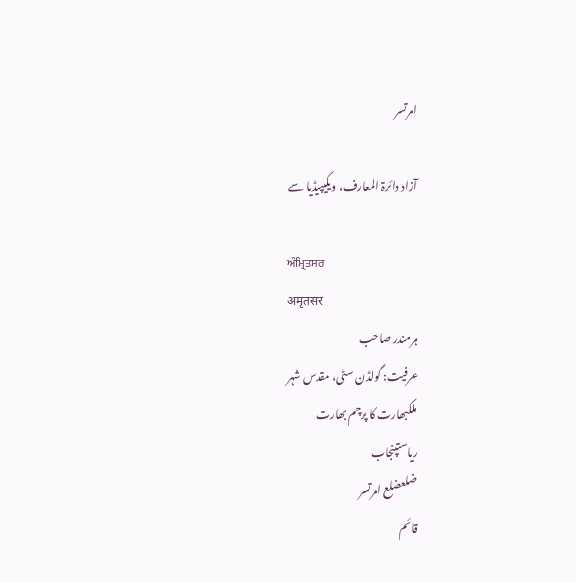امرتسر

آزاد دائرۃ المعارف، ویکیپیڈیا سے

ਅੰਮ੍ਰਿਤਸਰ
अमृतसर
ہرمندر صاحب
عرفیت: گولڈن سٹی، مقدس شہر
ملکبھارت کا پرچم بھارت
ریاستپنجاب
ضلعضلع امرتسر
قائم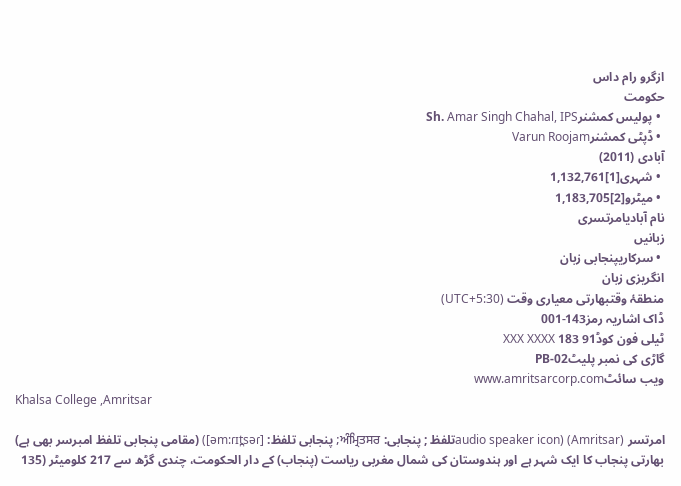ازگرو رام داس
حکومت
 • پولیس کمشنرSh. Amar Singh Chahal, IPS
 • ڈپٹی کمشنرVarun Roojam
آبادی (2011)
 • شہری[1]1,132,761
 • میٹرو[2]1,183,705
نام آبادیامرتسری
زبانیں
 • سرکاریپنجابی زبان
انگریزی زبان
منطقۂ وقتبھارتی معیاری وقت (UTC+5:30)
ڈاک اشاریہ رمز143-001
ٹیلی فون کوڈ91 183 XXX XXXX
گاڑی کی نمبر پلیٹPB-02
ویب سائٹwww.amritsarcorp.com
Khalsa College ,Amritsar

امرتسر (Amritsar) (audio speaker iconتلفظ ; پنجابی: ਅੰਮ੍ਰਿਤਸਰ; پنجابی تلفظ: [əm:ɾɪt̪səɾ]) (مقامی پنجابی تلفظ امبرسر بھی ہے) بھارتی پنجاب کا ایک شہر ہے اور ہندوستان کی شمال مغربی ریاست (پنجاب) کے دار الحکومت، چندی گڑھ سے 217 کلومیٹر (135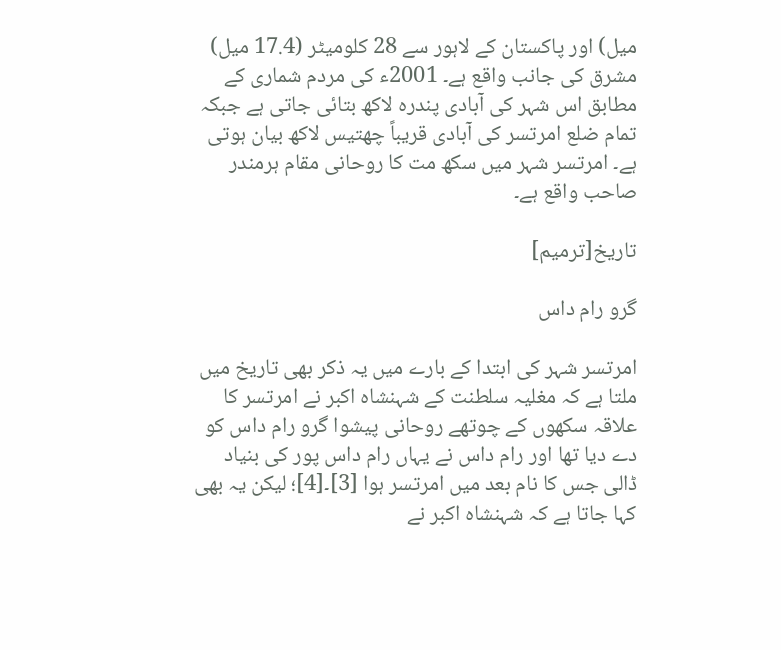میل) اور پاکستان کے لاہور سے 28 کلومیٹر (17.4 میل) مشرق کی جانب واقع ہے۔ 2001ء کی مردم شماری کے مطابق اس شہر کی آبادی پندرہ لاکھ بتائی جاتی ہے جبکہ تمام ضلع امرتسر کی آبادی قریباً چھتیس لاکھ بیان ہوتی ہے۔ امرتسر شہر میں سکھ مت کا روحانی مقام ہرمندر صاحب واقع ہے۔

تاریخ[ترمیم]

گرو رام داس

امرتسر شہر کی ابتدا کے بارے میں یہ ذکر بھی تاریخ میں ملتا ہے کہ مغلیہ سلطنت کے شہنشاہ اکبر نے امرتسر کا علاقہ سکھوں کے چوتھے روحانی پیشوا گرو رام داس کو دے دیا تھا اور رام داس نے یہاں رام داس پور کی بنیاد ڈالی جس کا نام بعد میں امرتسر ہوا [3]۔[4]؛ لیکن یہ بھی کہا جاتا ہے کہ شہنشاہ اکبر نے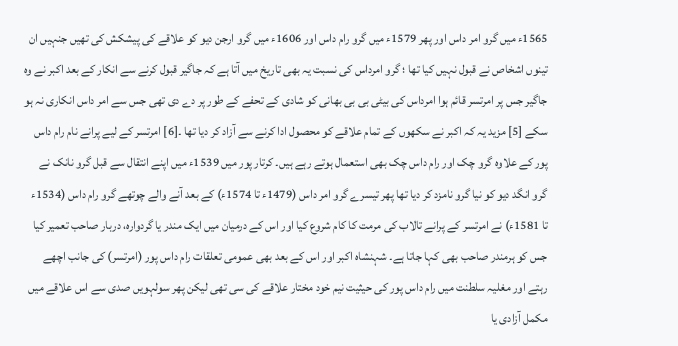1565ء میں گرو امر داس اور پھر 1579ء میں گرو رام داس اور 1606ء میں گرو ارجن دیو کو علاقے کی پیشکش کی تھیں جنہیں ان تینوں اشخاص نے قبول نہیں کیا تھا ؛ گرو امرداس کی نسبت یہ بھی تاریخ میں آتا ہے کہ جاگیر قبول کرنے سے انکار کے بعد اکبر نے وہ جاگیر جس پر امرتسر قائم ہوا امرداس کی بیٹی بی بی بھانی کو شادی کے تحفے کے طور پر دے دی تھی جس سے امر داس انکاری نہ ہو سکے [5] مزید یہ کہ اکبر نے سکھوں کے تمام علاقے کو محصول ادا کرنے سے آزاد کر دیا تھا ۔[6] امرتسر کے لیے پرانے نام رام داس پور کے علاوہ گرو چک اور رام داس چک بھی استعمال ہوتے رہے ہیں۔ کرتار پور میں 1539ء میں اپنے انتقال سے قبل گرو نانک نے گرو انگد دیو کو نیا گرو نامزد کر دیا تھا پھر تیسرے گرو امر داس (1479ء تا 1574ء) کے بعد آنے والے چوتھے گرو رام داس (1534ء تا 1581ء) نے امرتسر کے پرانے تالاب کی مرمت کا کام شروع کیا اور اس کے درمیان میں ایک مندر یا گردوارہ، دربار صاحب تعمیر کیا جس کو ہرمندر صاحب بھی کہا جاتا ہے۔ شہنشاہ اکبر اور اس کے بعد بھی عمومی تعلقات رام داس پور (امرتسر) کی جانب اچھے رہتے اور مغلیہ سلطنت میں رام داس پور کی حیثیت نیم خود مختار علاقے کی سی تھی لیکن پھر سولہویں صدی سے اس علاقے میں مکمل آزادی یا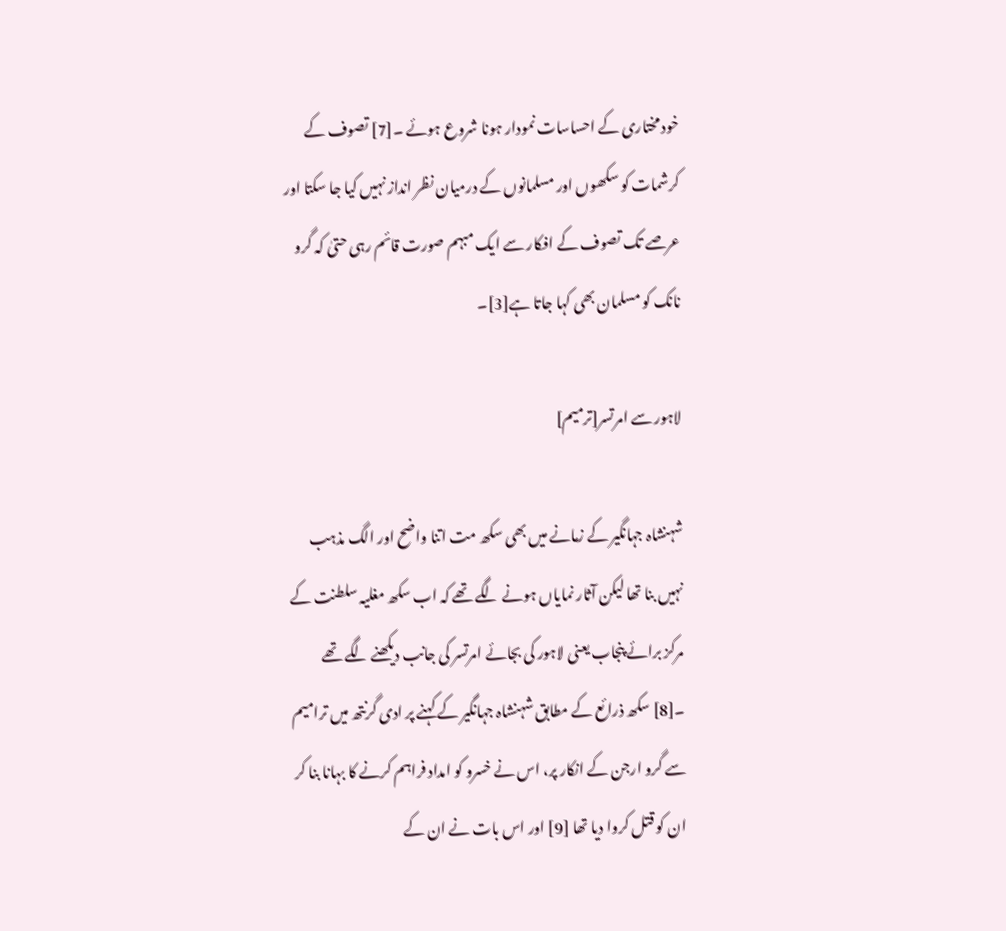خود مختاری کے احساسات نمودار ہونا شروع ہوئے ۔[7] تصوف کے کرشمات کو سکھوں اور مسلمانوں کے درمیان نظر انداز نہیں کیا جا سکتا اور عرصے تک تصوف کے افکار سے ایک مبہم صورت قائم رہی حتیٰ کہ گرو نانک کو مسلمان بھی کہا جاتا ہے[3]۔

لاہور سے امرتسر[ترمیم]

شہنشاہ جہانگیر کے زمانے میں بھی سکھ مت اتنا واضح اور الگ مذہب نہیں بنا تھا لیکن آثار نمایاں ہونے لگے تھے کہ اب سکھ مغلیہ سلطنت کے مرکز برائے پنجاب یعنی لاہور کی بجائے امرتسر کی جانب دیکھنے لگے تھے ۔[8] سکھ ذرائع کے مطابق شہنشاہ جہانگیر کے کہنے پر ادی گرنتھ میں ترامیم سے گرو ارجن کے انکار پر، اس نے خسرو کو امداد فراہم کرنے کا بہانا بنا کر ان کو قتل کروا دیا تھا [9] اور اس بات نے ان کے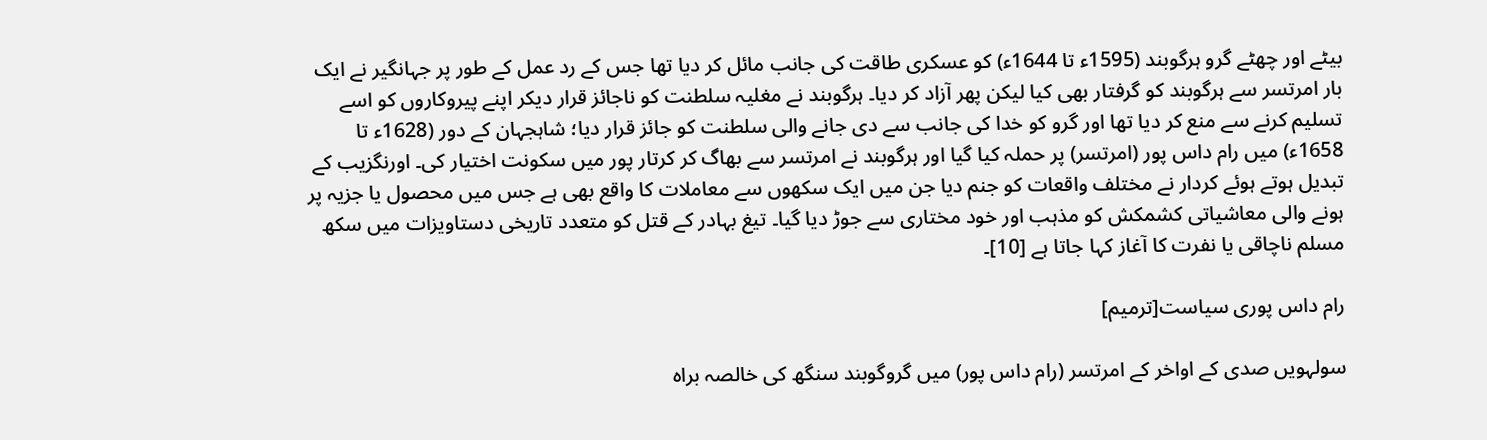بیٹے اور چھٹے گرو ہرگوبند (1595ء تا 1644ء) کو عسکری طاقت کی جانب مائل کر دیا تھا جس کے رد عمل کے طور پر جہانگیر نے ایک بار امرتسر سے ہرگوبند کو گرفتار بھی کیا لیکن پھر آزاد کر دیا۔ ہرگوبند نے مغلیہ سلطنت کو ناجائز قرار دیکر اپنے پیروکاروں کو اسے تسلیم کرنے سے منع کر دیا تھا اور گرو کو خدا کی جانب سے دی جانے والی سلطنت کو جائز قرار دیا؛ شاہجہان کے دور (1628ء تا 1658ء) میں رام داس پور (امرتسر) پر حملہ کیا گیا اور ہرگوبند نے امرتسر سے بھاگ کر کرتار پور میں سکونت اختیار کی۔ اورنگزیب کے تبدیل ہوتے ہوئے کردار نے مختلف واقعات کو جنم دیا جن میں ایک سکھوں سے معاملات کا واقع بھی ہے جس میں محصول یا جزیہ پر ہونے والی معاشیاتی کشمکش کو مذہب اور خود مختاری سے جوڑ دیا گیا۔ تیغ بہادر کے قتل کو متعدد تاریخی دستاویزات میں سکھ مسلم ناچاقی یا نفرت کا آغاز کہا جاتا ہے [10]۔

رام داس پوری سیاست[ترمیم]

سولہویں صدی کے اواخر کے امرتسر (رام داس پور) میں گروگوبند سنگھ کی خالصہ براہ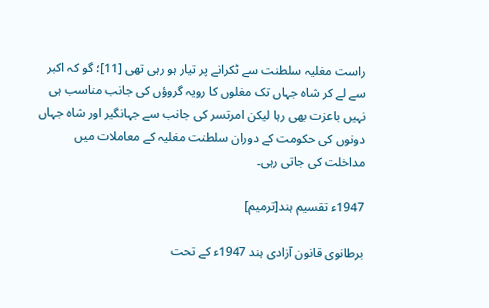راست مغلیہ سلطنت سے ٹکرانے پر تیار ہو رہی تھی [11]؛ گو کہ اکبر سے لے کر شاہ جہاں تک مغلوں کا رویہ گروؤں کی جانب مناسب ہی نہیں باعزت بھی رہا لیکن امرتسر کی جانب سے جہانگیر اور شاہ جہاں دونوں کی حکومت کے دوران سلطنت مغلیہ کے معاملات میں مداخلت کی جاتی رہی۔

1947ء تقسیم ہند[ترمیم]

برطانوی قانون آزادی ہند 1947ء کے تحت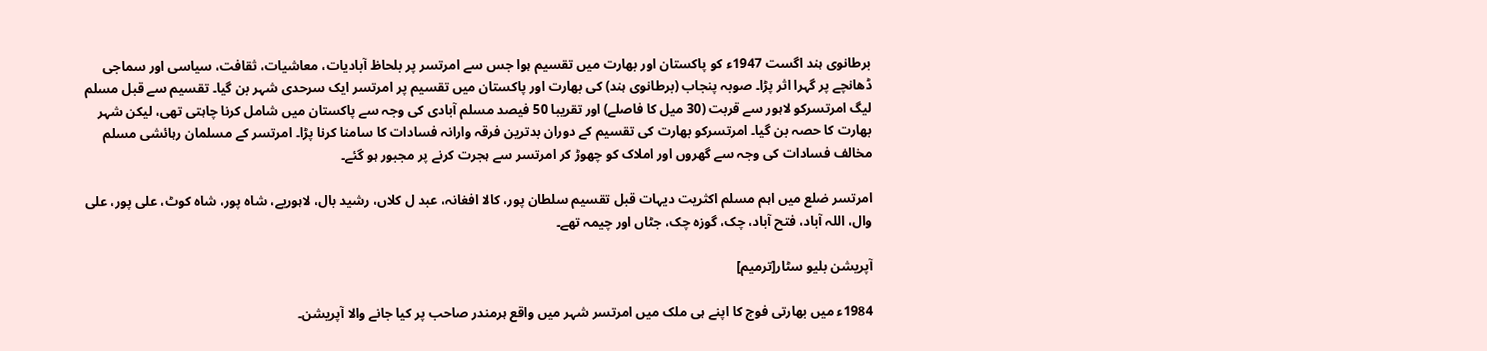برطانوی ہند اگست 1947ء کو پاکستان اور بھارت میں تقسیم ہوا جس سے امرتسر پر بلحاظ آبادیات، معاشیات، ثقافت، سیاسی اور سماجی ڈھانچے پر گہرا اثر پڑا۔ صوبہ پنجاب (برطانوی ہند) کی بھارت اور پاکستان میں تقسیم پر امرتسر ایک سرحدی شہر بن گیا۔ تقسیم سے قبل مسلم لیگ امرتسرکو لاہور سے قربت (30 میل کا فاصلے) اور تقریبا 50 فیصد مسلم آبادی کی وجہ سے پاکستان میں شامل کرنا چاہتی تھی، لیکن شہر بھارت کا حصہ بن گیا۔ امرتسرکو بھارت کی تقسیم کے دوران بدترین فرقہ وارانہ فسادات کا سامنا کرنا پڑا۔ امرتسر کے مسلمان رہائشی مسلم مخالف فسادات کی وجہ سے گھروں اور املاک کو چھوڑ کر امرتسر سے ہجرت کرنے پر مجبور ہو گئے۔

امرتسر ضلع میں اہم مسلم اکثریت دیہات قبل تقسیم سلطان پور، کالا افغانہ، عبد ل کلاں، رشید بال، لاہوریے، شاہ پور، شاہ کوٹ، علی پور، علی وال، اللہ آباد، فتح آباد، چک، گوزہ چک، جٹاں اور چیمہ تھے۔

آپریشن بلیو سٹار[ترمیم]

1984ء میں بھارتی فوج کا اپنے ہی ملک میں امرتسر شہر میں واقع ہرمندر صاحب پر کیا جانے والا آپریشن۔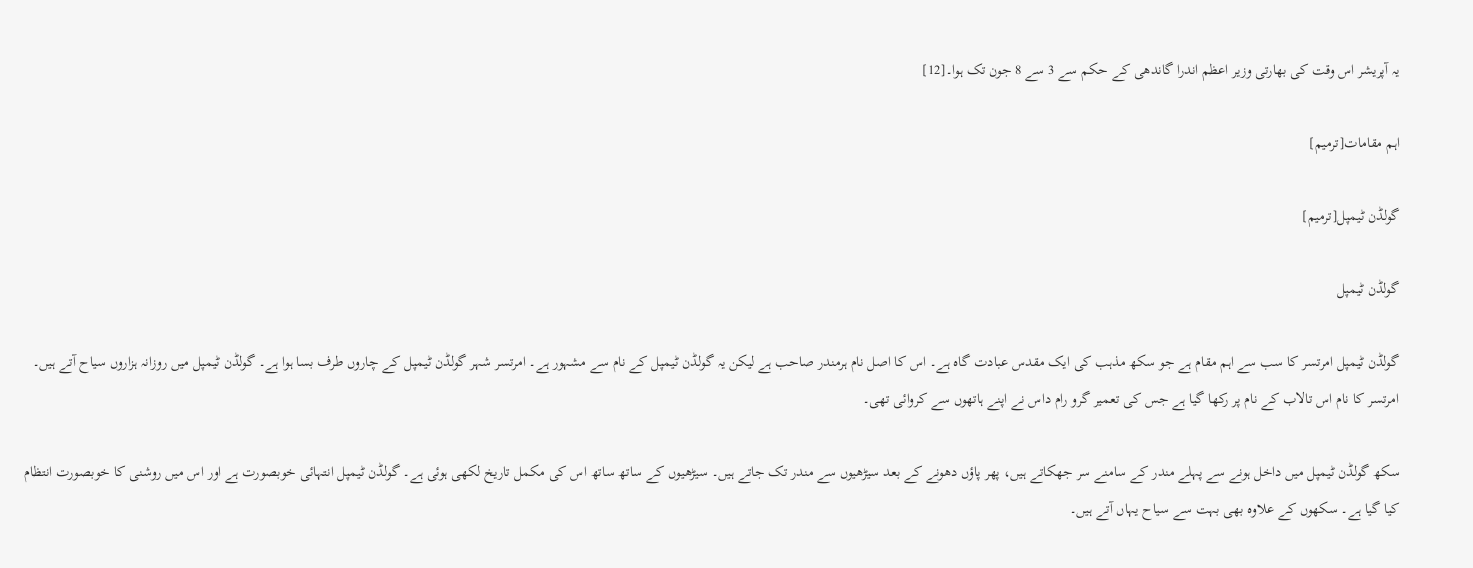یہ آپریشر اس وقت کی بھارتی وزیر اعظم اندرا گاندھی کے حکم سے 3 سے 8 جون تک ہوا۔[12]

اہم مقامات[ترمیم]

گولڈن ٹیمپل[ترمیم]

گولڈن ٹیمپل

گولڈن ٹیمپل امرتسر کا سب سے اہم مقام ہے جو سکھ مذہب کی ایک مقدس عبادت گاہ ہے۔ اس کا اصل نام ہرمندر صاحب ہے لیکن یہ گولڈن ٹیمپل کے نام سے مشہور ہے۔ امرتسر شہر گولڈن ٹیمپل کے چاروں طرف بسا ہوا ہے۔ گولڈن ٹیمپل میں روزانہ ہزاروں سیاح آتے ہیں۔ امرتسر کا نام اس تالاب کے نام پر رکھا گیا ہے جس کی تعمیر گرو رام داس نے اپنے ہاتھوں سے کروائی تھی۔

سکھ گولڈن ٹیمپل میں داخل ہونے سے پہلے مندر کے سامنے سر جھکاتے ہیں، پھر پاؤں دھونے کے بعد سیڑھیوں سے مندر تک جاتے ہیں۔ سیڑھیوں کے ساتھ ساتھ اس کی مکمل تاریخ لکھی ہوئی ہے۔ گولڈن ٹیمپل انتہائی خوبصورت ہے اور اس میں روشنی کا خوبصورت انتظام کیا گیا ہے۔ سکھوں کے علاوہ بھی بہت سے سیاح یہاں آتے ہیں۔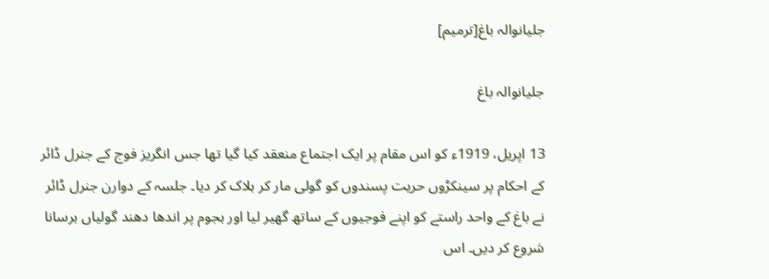جلیانوالہ باغ[ترمیم]

جلیانوالہ باغ

13 اپریل، 1919ء کو اس مقام پر ایک اجتماع منعقد کیا گیا تھا جس انگریز فوج کے جنرل ڈائر کے احکام پر سینکڑوں حریت پسندوں کو گولی مار کر ہلاک کر دیا۔ جلسہ کے دوارن جنرل ڈائر نے باغ کے واحد راستے کو اپنے فوجیوں کے ساتھ گھیر لیا اور ہجوم پر اندھا دھند گولیاں برسانا شروع کر دیں۔ اس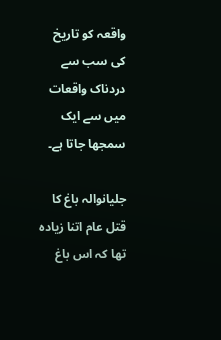واقعہ کو تاریخ کی سب سے دردناک واقعات میں سے ایک سمجھا جاتا ہے۔

جلیانوالہ باغ کا قتل عام اتنا زیادہ تھا کہ اس باغ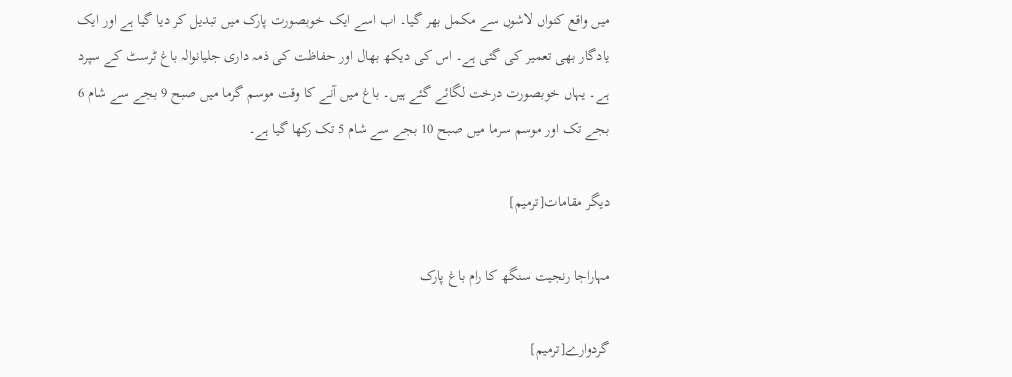میں واقع کنواں لاشوں سے مکمل بھر گیا۔ اب اسے ایک خوبصورت پارک میں تبدیل کر دیا گیا ہے اور ایک یادگار بھی تعمیر کی گئی ہے۔ اس کی دیکھ بھال اور حفاظت کی ذمہ داری جلیانوالہ باغ ٹرسٹ کے سپرد ہے۔ یہاں خوبصورت درخت لگائے گئے ہیں۔ باغ میں آنے کا وقت موسم گرما میں صبح 9 بجے سے شام 6 بجے تک اور موسم سرما میں صبح 10 بجے سے شام 5 تک رکھا گیا ہے۔

دیگر مقامات[ترمیم]

مہاراجا رنجیت سنگھ کا رام باغ پارک

گردوارے[ترمیم]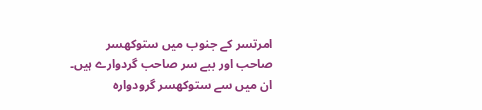امرتسر کے جنوب میں ستوكھسر صاحب اور ببے سر صاحب گردوارے ہیں۔ ان میں سے ستوكھسر گرودوارہ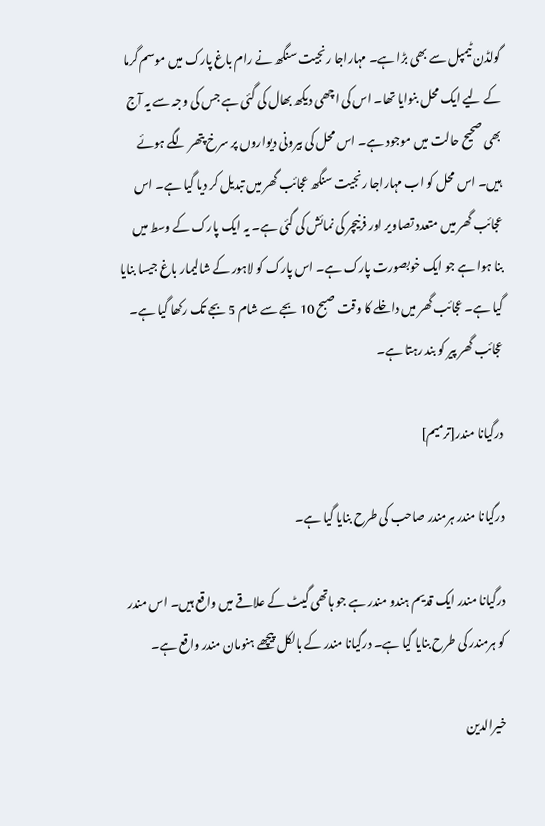گولڈن ٹیمپل سے بھی بڑا ہے۔ مہاراجا رنجیت سنگھ نے رام باغ پارک میں موسم گرما کے لیے ایک محل بنوایا تھا۔ اس کی اچھی دیکھ بھال کی گئی ہے جس کی وجہ سے یہ آج بھی صحیح حالت میں موجود ہے۔ اس محل کی بیرونی دیواروں پر سرخ پتھر لگے ہوئے ہیں۔ اس محل کو اب مہاراجا رنجیت سنگھ عجائب گھر میں تبدیل کر دیا گیا ہے۔ اس عجائب گھر میں متعدد تصاویر اور فرنیچر کی نمائش کی گئی ہے۔ یہ ایک پارک کے وسط میں بنا ہوا ہے جو ایک خوبصورت پارک ہے۔ اس پارک کو لاہور کے شالیمار باغ جیسا بنایا گیا ہے۔ عجائب گھر میں داخلے کا وقت صبح 10 بجے سے شام 5 بجے تک رکھا گیا ہے۔ عجائب گھر پیر کو بند رہتا ہے۔

درگیانا مندر[ترمیم]

درگیانا مندر ہرمندر صاحب کی طرح بنایا گیا ہے۔

درگیانا مندر ایک قدیم ہندو مندر ہے جو ہاتھی گیٹ کے علاقے میں واقع ہیں۔ اس مندر کو ہرمندر کی طرح بنایا گیا ہے۔ درگیانا مندر کے بالکل پیچھے ہنومان مندر واقع ہے۔

خیرالدین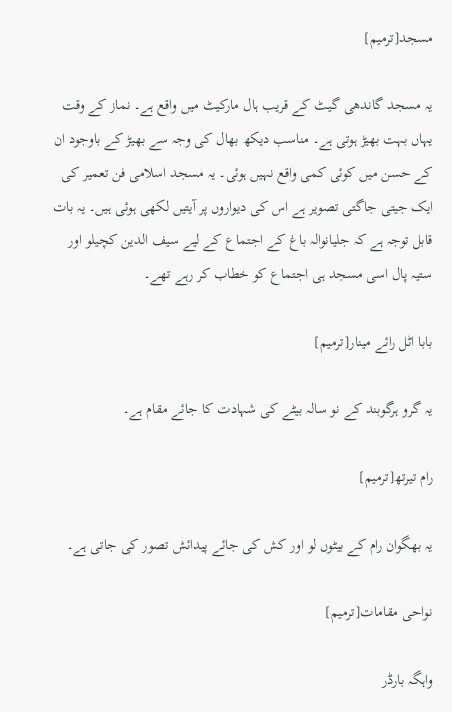مسجد[ترمیم]

یہ مسجد گاندھی گیٹ کے قریب ہال مارکیٹ میں واقع ہے۔ نماز کے وقت یہاں بہت بھیڑ ہوتی ہے۔ مناسب دیکھ بھال کی وجہ سے بھیڑ کے باوجود ان کے حسن میں کوئی کمی واقع نہیں ہوئی۔ یہ مسجد اسلامی فن تعمیر کی ایک جیتی جاگتی تصویر ہے اس کی دیواروں پر آیتیں لکھی ہوئی ہیں۔ یہ بات قابل توجہ ہے کہ جلیانوالہ باغ کے اجتماع کے لیے سیف الدین کچیلو اور ستیہ پال اسی مسجد ہی اجتماع کو خطاب کر رہے تھے۔

بابا اٹل رائے مینار[ترمیم]

یہ گرو ہرگوبند کے نو سالہ بیٹے کی شہادت کا جائے مقام ہے۔

رام تیرتھ[ترمیم]

یہ بھگوان رام کے بیٹوں لو اور کش کی جائے پیدائش تصور کی جاتی ہے۔

نواحی مقامات[ترمیم]

واہگہ بارڈر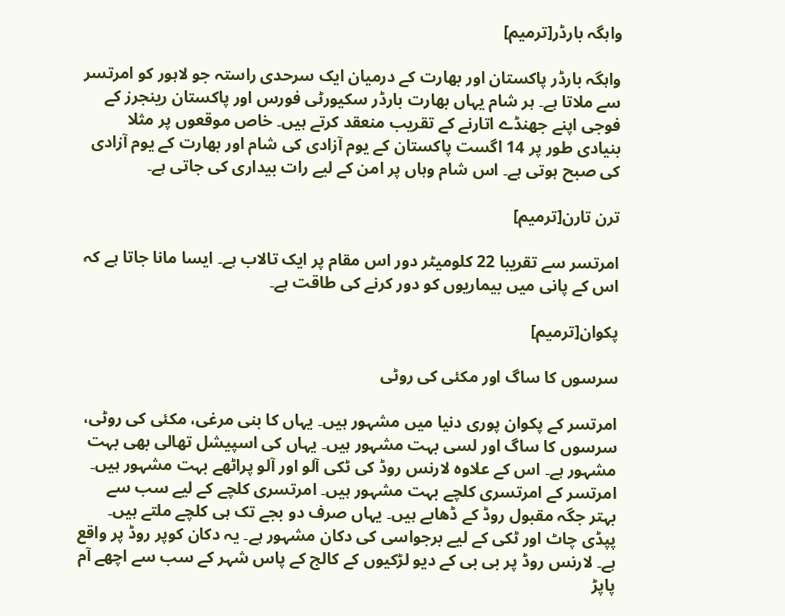واہگہ بارڈر[ترمیم]

واہگہ بارڈر پاکستان اور بھارت کے درمیان ایک سرحدی راستہ جو لاہور کو امرتسر سے ملاتا ہے۔ ہر شام یہاں بھارت بارڈر سکیورٹی فورس اور پاکستان رینجرز کے فوجی اپنے جھنڈے اتارنے کے تقریب منعقد کرتے ہیں۔ خاص موقعوں پر مثلا بنیادی طور پر 14 اگست پاکستان کے یوم آزادی کی شام اور بھارت کے یوم آزادی کی صبح ہوتی ہے۔ اس شام وہاں پر امن کے لیے رات بیداری کی جاتی ہے۔

ترن تارن[ترمیم]

امرتسر سے تقریبا 22 کلومیٹر دور اس مقام پر ایک تالاب ہے۔ ایسا مانا جاتا ہے کہ اس کے پانی میں بیماریوں کو دور کرنے کی طاقت ہے۔

پکوان[ترمیم]

سرسوں کا ساگ اور مکئی کی روٹی

امرتسر کے پکوان پوری دنیا میں مشہور ہیں۔ یہاں کا بنی مرغی، مکئی کی روٹی، سرسوں کا ساگ اور لسی بہت مشہور ہیں۔ یہاں کی اسپیشل تھالی بھی بہت مشہور ہے۔ اس کے علاوہ لارنس روڈ کی ٹکی آلو اور آلو پراٹھے بہت مشہور ہیں۔ امرتسر کے امرتسری كلچے بہت مشہور ہیں۔ امرتسری كلچے کے لیے سب سے بہتر جگہ مقبول روڈ کے ڈھابے ہیں۔ یہاں صرف دو بجے تک ہی كلچے ملتے ہیں۔ پپڈی چاٹ اور ٹکی کے لیے برجواسی کی دکان مشہور ہے۔ یہ دکان کوپر روڈ پر واقع ہے۔ لارنس روڈ پر بی بی کے دیو لڑکیوں کے کالج کے پاس شہر کے سب سے اچھے آم پاپڑ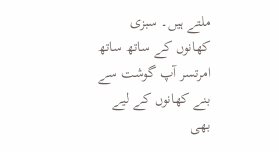ملتے ہیں۔ سبزی کھانوں کے ساتھ ساتھ امرتسر آپ گوشت سے بنے کھانوں کے لیے بھی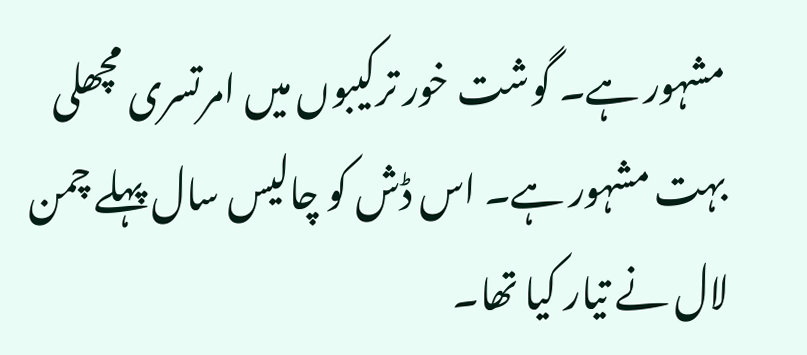مشہور ہے۔ گوشت خور ترکیبوں میں امرتسری مچھلی بہت مشہور ہے۔ اس ڈش کو چالیس سال پہلے چمن لال نے تیار کیا تھا۔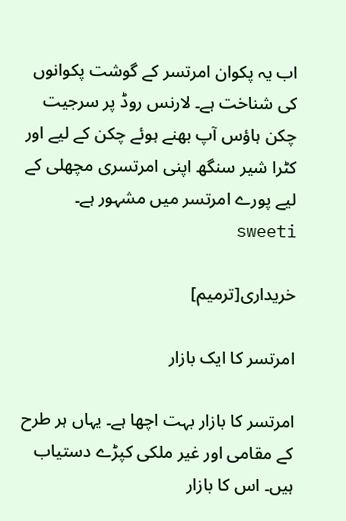اب یہ پکوان امرتسر کے گوشت پکوانوں کی شناخت ہے۔ لارنس روڈ پر سرجیت چکن ہاؤس آپ بھنے ہوئے چکن کے لیے اور کٹرا شیر سنگھ اپنی امرتسری مچھلی کے لیے پورے امرتسر میں مشہور ہے۔ sweeti

خریداری[ترمیم]

امرتسر کا ایک بازار

امرتسر کا بازار بہت اچھا ہے۔ یہاں ہر طرح کے مقامی اور غیر ملکی كپڑے دستیاب ہیں۔ اس کا بازار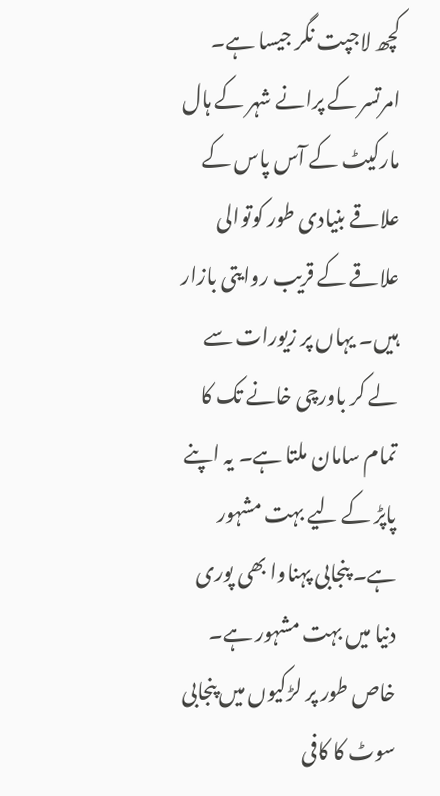کچھ لاجپت نگر جیسا ہے۔ امرتسر کے پرانے شہر کے ہال مارکیٹ کے آس پاس کے علاقے بنیادی طور کوتوالی علاقے کے قریب روایتی بازار ہیں۔ یہاں پر زیورات سے لے کر باورچی خانے تک کا تمام سامان ملتا ہے۔ یہ اپنے پاپڑ کے لیے بہت مشہور ہے۔ پنجابی پہناوا بھی پوری دنیا میں بہت مشہور ہے۔ خاص طور پر لڑکیوں میں پنجابی سوٹ کا کافی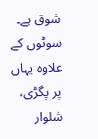شوق ہے۔ سوٹوں کے علاوہ یہاں پر پگڑی، شلوار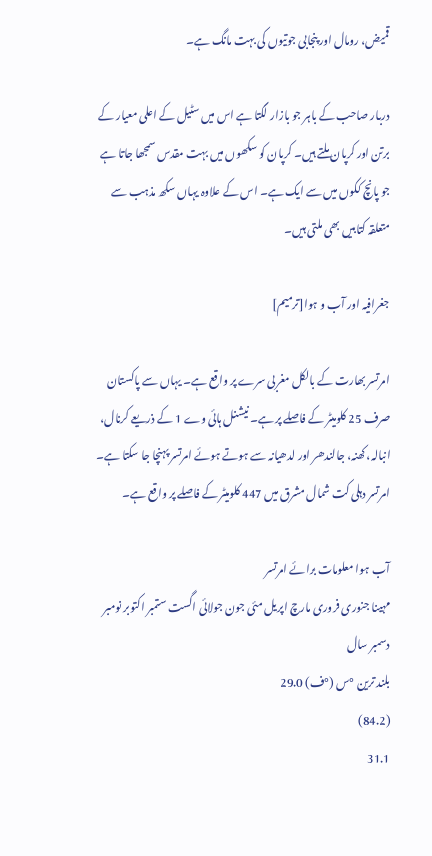قمیض، رومال اور پنجابی جوتیوں کی بہت مانگ ہے۔

دربار صاحب کے باہر جو بازار لگتا ہے اس میں سٹیل کے اعلی معیار کے برتن اور کرپان ملتے ہیں۔ کرپان کو سکھوں میں بہت مقدس سمجھا جاتا ہے جو پانچ ککوں میں سے ایک ہے۔ اس کے علاوہ یہاں سکھ مذہب سے متعلقہ کتابیں بھی ملتی ہیں۔

جغرافیہ اور آب و ہوا[ترمیم]

امرتسر بھارت کے بالکل مغربی سرے پر واقع ہے۔ یہاں سے پاکستان صرف 25 کلومیٹر کے فاصلے پر ہے۔ نیشنل ہائی وے 1 کے ذریعے کرنال، انبالہ، کھنہ، جالندھر اور لدھیانہ سے ہوتے ہوئے امرتسر پہنچا جا سکتا ہے۔ امرتسر دہلی کت شمال مشرق میں 447 کلومیٹر کے فاصلے پر واقع ہے۔

آب ہوا معلومات برائے امرتسر
مہینا جنوری فروری مارچ اپریل مئی جون جولائی اگست ستمبر اکتوبر نومبر دسمبر سال
بلند ترین °س (°ف) 29.0
(84.2)
31.1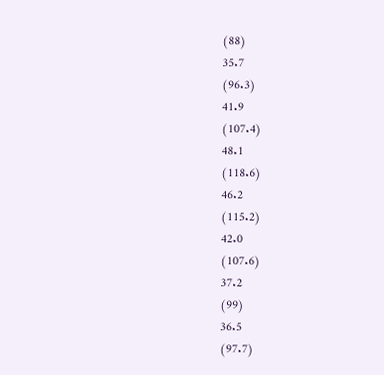(88)
35.7
(96.3)
41.9
(107.4)
48.1
(118.6)
46.2
(115.2)
42.0
(107.6)
37.2
(99)
36.5
(97.7)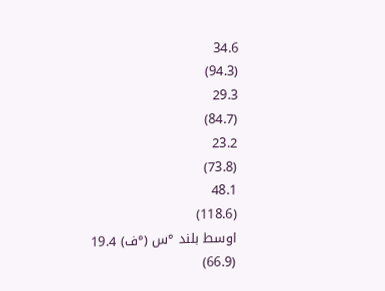34.6
(94.3)
29.3
(84.7)
23.2
(73.8)
48.1
(118.6)
اوسط بلند °س (°ف) 19.4
(66.9)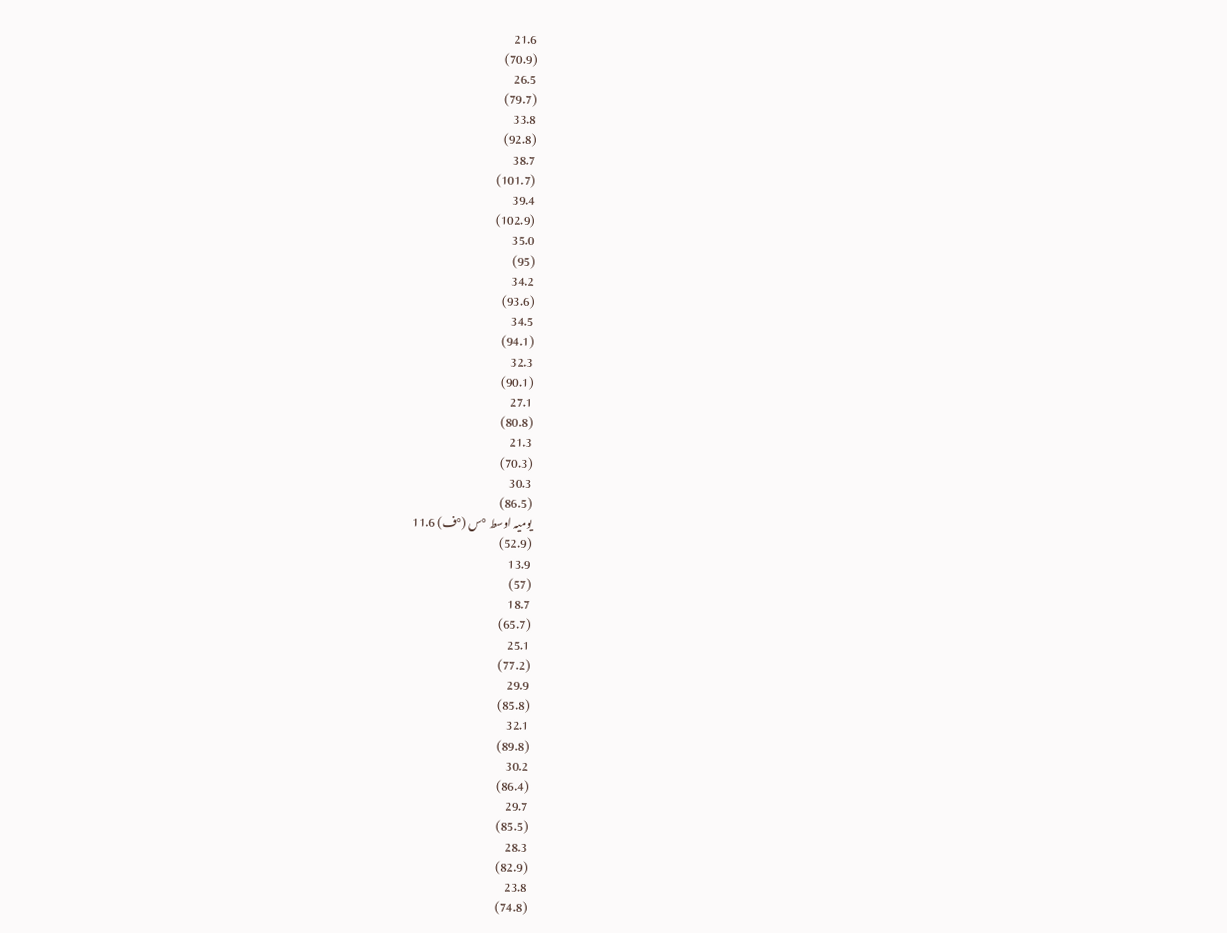21.6
(70.9)
26.5
(79.7)
33.8
(92.8)
38.7
(101.7)
39.4
(102.9)
35.0
(95)
34.2
(93.6)
34.5
(94.1)
32.3
(90.1)
27.1
(80.8)
21.3
(70.3)
30.3
(86.5)
یومیہ اوسط °س (°ف) 11.6
(52.9)
13.9
(57)
18.7
(65.7)
25.1
(77.2)
29.9
(85.8)
32.1
(89.8)
30.2
(86.4)
29.7
(85.5)
28.3
(82.9)
23.8
(74.8)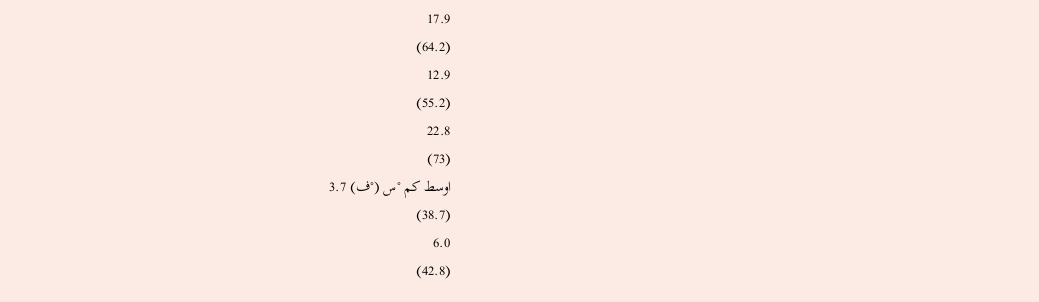17.9
(64.2)
12.9
(55.2)
22.8
(73)
اوسط کم °س (°ف) 3.7
(38.7)
6.0
(42.8)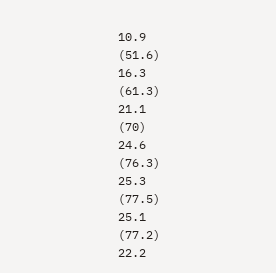10.9
(51.6)
16.3
(61.3)
21.1
(70)
24.6
(76.3)
25.3
(77.5)
25.1
(77.2)
22.2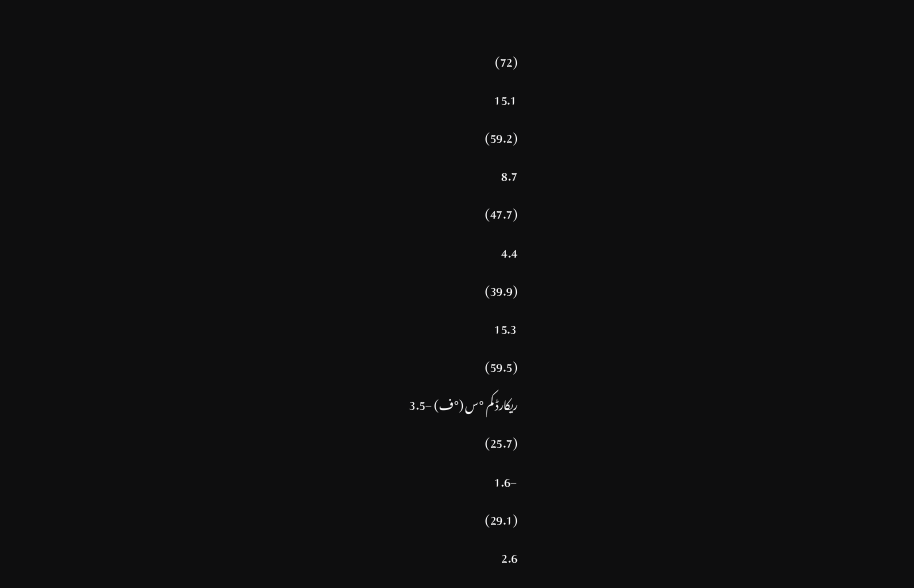(72)
15.1
(59.2)
8.7
(47.7)
4.4
(39.9)
15.3
(59.5)
ریکارڈ کم °س (°ف) −3.5
(25.7)
−1.6
(29.1)
2.6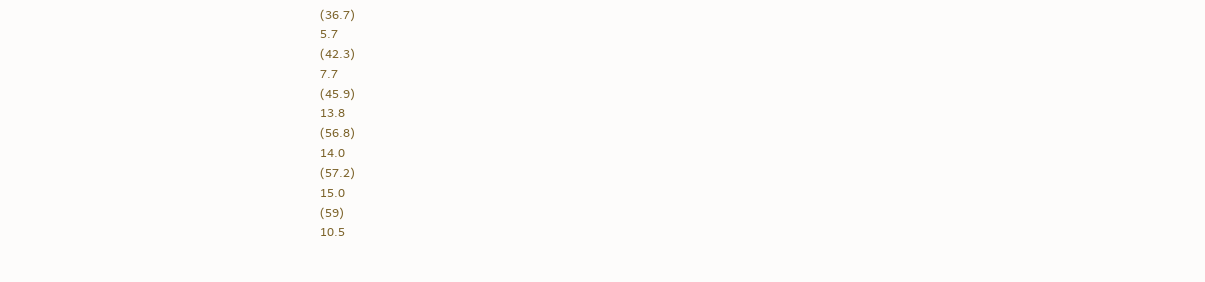(36.7)
5.7
(42.3)
7.7
(45.9)
13.8
(56.8)
14.0
(57.2)
15.0
(59)
10.5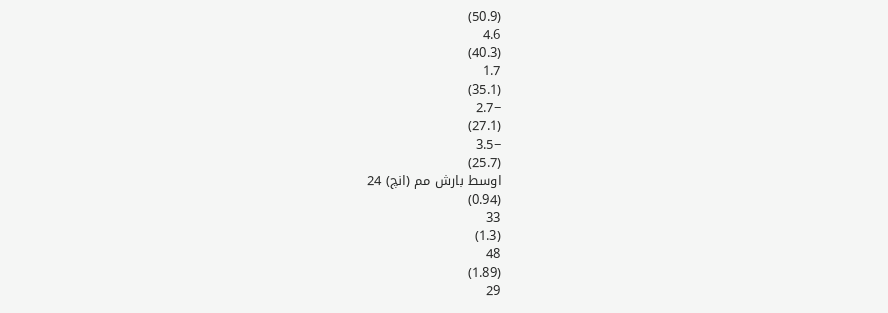(50.9)
4.6
(40.3)
1.7
(35.1)
−2.7
(27.1)
−3.5
(25.7)
اوسط بارش مم (انچ) 24
(0.94)
33
(1.3)
48
(1.89)
29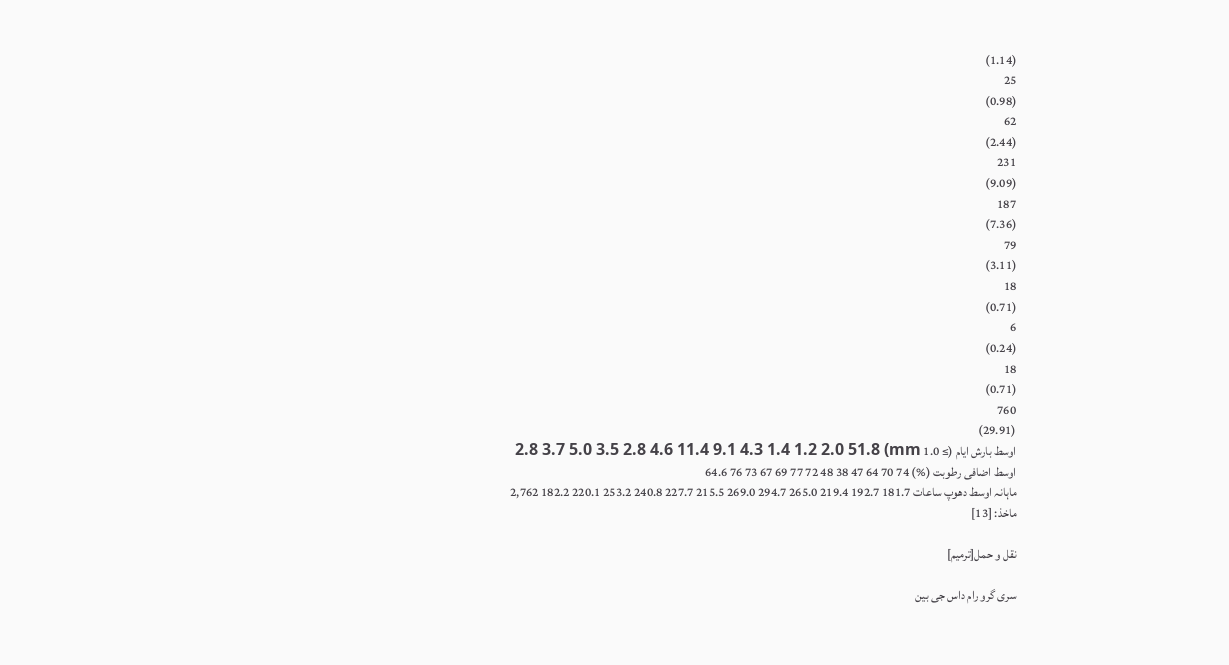(1.14)
25
(0.98)
62
(2.44)
231
(9.09)
187
(7.36)
79
(3.11)
18
(0.71)
6
(0.24)
18
(0.71)
760
(29.91)
اوسط بارش ایام (≥ 1.0 mm) 2.8 3.7 5.0 3.5 2.8 4.6 11.4 9.1 4.3 1.4 1.2 2.0 51.8
اوسط اضافی رطوبت (%) 74 70 64 47 38 48 72 77 69 67 73 76 64.6
ماہانہ اوسط دھوپ ساعات 181.7 192.7 219.4 265.0 294.7 269.0 215.5 227.7 240.8 253.2 220.1 182.2 2,762
ماخذ: [13]

نقل و حمل[ترمیم]

سری گرو رام داس جی بین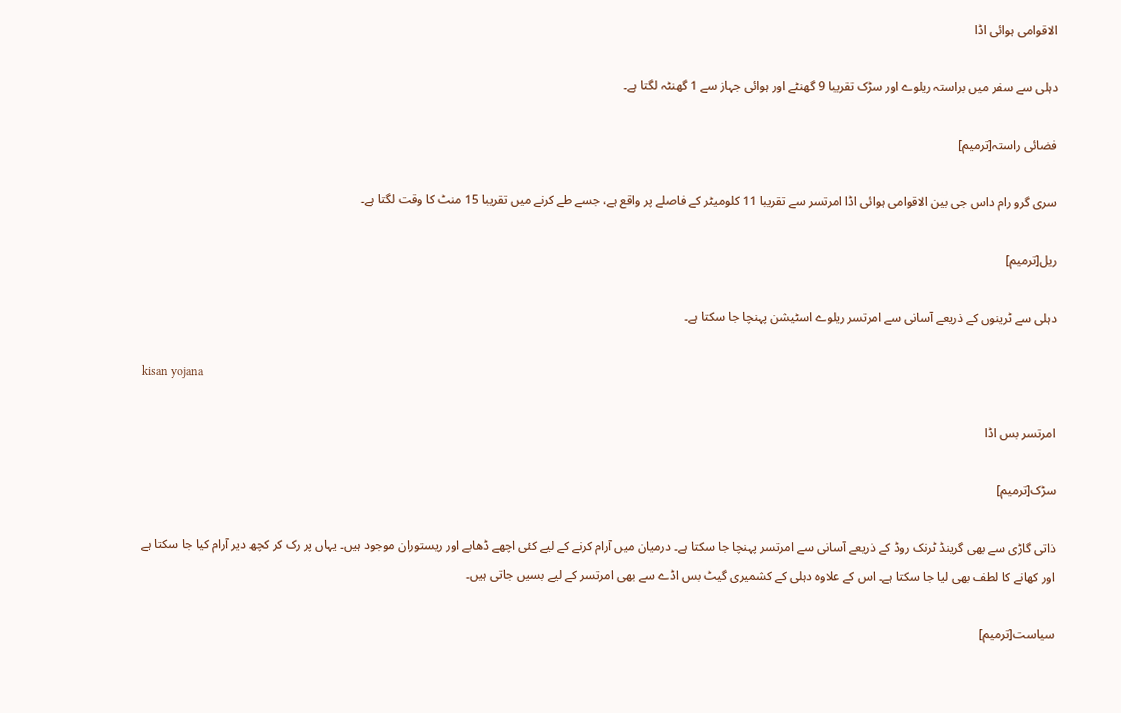الاقوامی ہوائی اڈا

دہلی سے سفر میں براستہ ریلوے اور سڑک تقریبا 9 گھنٹے اور ہوائی جہاز سے 1 گھنٹہ لگتا ہے۔

فضائی راستہ[ترمیم]

سری گرو رام داس جی بین الاقوامی ہوائی اڈا امرتسر سے تقریبا 11 کلومیٹر کے فاصلے پر واقع ہے، جسے طے کرنے میں تقریبا 15 منٹ کا وقت لگتا ہے۔

ریل[ترمیم]

دہلی سے ٹرینوں کے ذریعے آسانی سے امرتسر ریلوے اسٹیشن پہنچا جا سکتا ہے۔

kisan yojana

امرتسر بس اڈا

سڑک[ترمیم]

ذاتی گاڑی سے بھی گرینڈ ٹرنک روڈ کے ذریعے آسانی سے امرتسر پہنچا جا سکتا ہے۔ درمیان میں آرام کرنے کے لیے کئی اچھے ڈھابے اور ریستوران موجود ہیں۔ یہاں پر رک کر کچھ دیر آرام کیا جا سکتا ہے اور کھانے کا لطف بھی لیا جا سکتا ہے۔ اس کے علاوہ دہلی کے کشمیری گیٹ بس اڈے سے بھی امرتسر کے لیے بسیں جاتی ہیں۔

سیاست[ترمیم]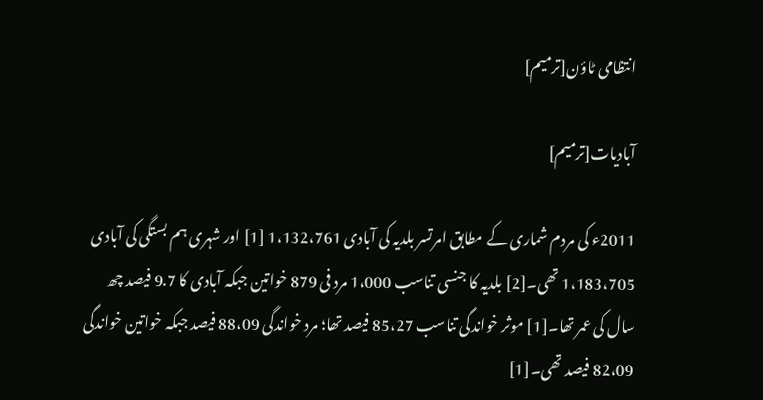انتظامی ٹاؤن[ترمیم]

آبادیات[ترمیم]

2011ء کی مردم شماری کے مطابق امرتسر بلدیہ کی آبادی 1،132،761 [1] اور شہری ہم بستگی کی آبادی 1،183،705 تھی۔[2] بلدیہ کا جنسی تناسب 1،000 مرد فی 879 خواتین جبکہ آبادی کا 9.7 فیصد چھ سال کی عمر تھا۔[1] موثر خواندگی تناسب 85،27 فیصد تھا؛ مرد خواندگی 88،09 فیصد جبکہ خواتین خواندگی 82،09 فیصد تھی۔[1]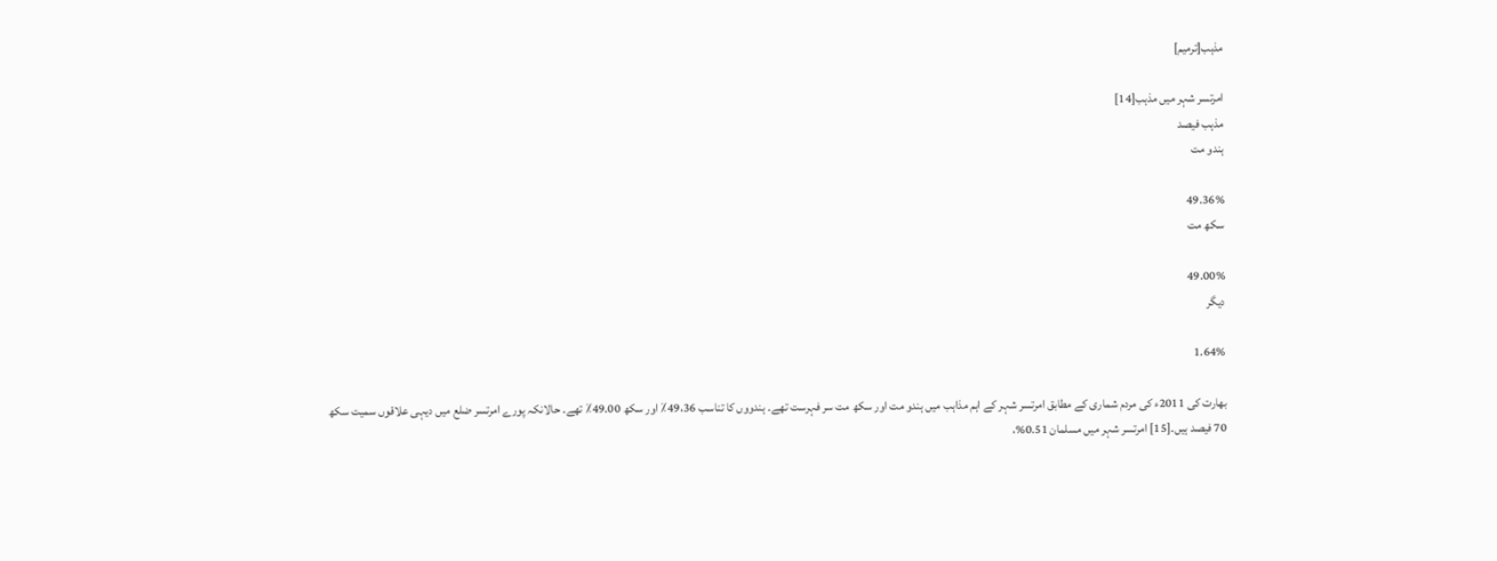مذہب[ترمیم]

امرتسر شہر میں مذہب[14]
مذہب فیصد
ہندو مت

49.36%
سکھ مت

49.00%
دیگر

1.64%

بھارت کی 2011ء کی مردم شماری کے مطابق امرتسر شہر کے اہم مذاہب میں ہندو مت اور سکھ مت سر فہرست تھے۔ ہندووں کا تناسب 49،36٪ اور سکھ 49.00٪ تھے۔ حالانکہ پورے امرتسر ضلع میں دیہی علاقوں سمیت سکھ 70 فیصد ہیں۔[15] امرتسر شہر میں مسلمان 0.51%،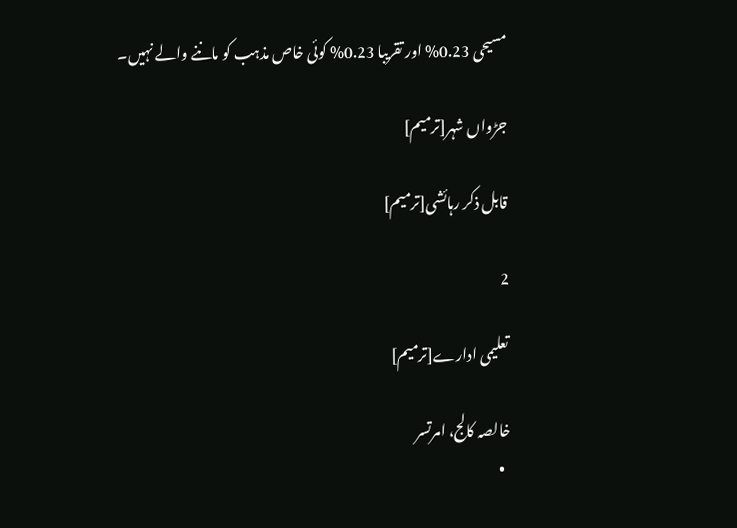مسیحی 0.23% اور تقریبا 0.23% کوئی خاص مذہب کو ماننے والے نہیں۔

جڑواں شہر[ترمیم]

قابل ذکر رہائشی[ترمیم]

2

تعلیمی ادارے[ترمیم]

خالصہ کالج، امرتسر
  •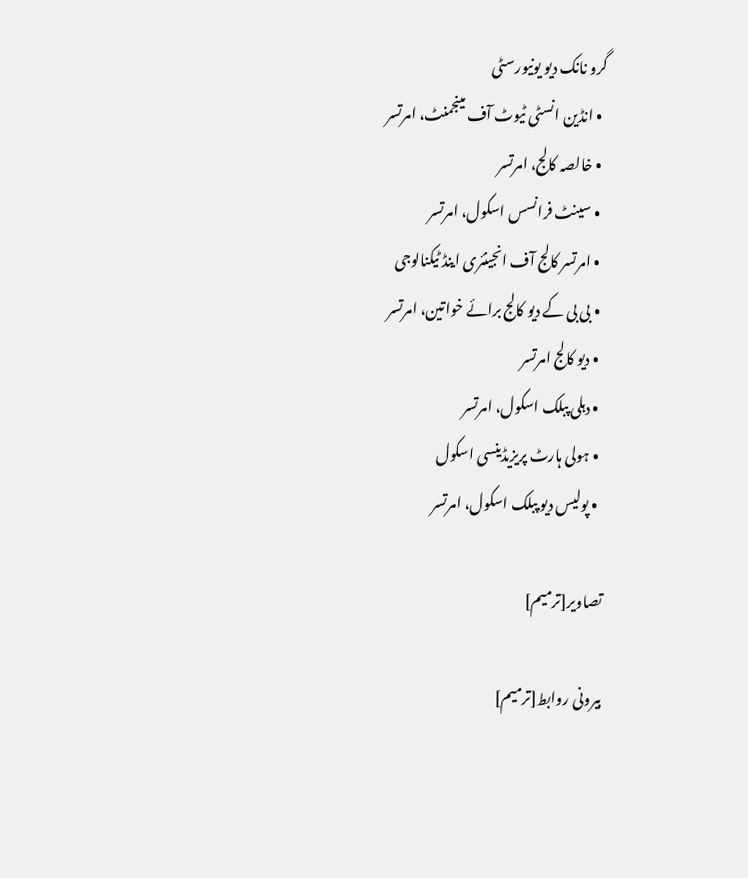گرو نانک دیو یونیورسٹی
  • انڈین انسٹی ٹیوٹ آف مینجمنٹ، امرتسر
  • خالصہ کالج، امرتسر
  • سینٹ فرانسس اسکول، امرتسر
  • امرتسر کالج آف انجینئری اینڈ ٹیکنالوجی
  • بی بی کے دیو کالج برائے خواتین، امرتسر
  • دیو کالج امرتسر
  • دہلی پبلک اسکول، امرتسر
  • ہولی ہارٹ پریزیڈینسی اسکول
  • پولیس دیو پبلک اسکول، امرتسر

تصاویر[ترمیم]

بیرونی روابط[ترمیم]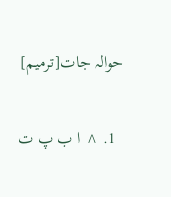حوالہ جات[ترمیم]

  1. ^ ا ب پ ت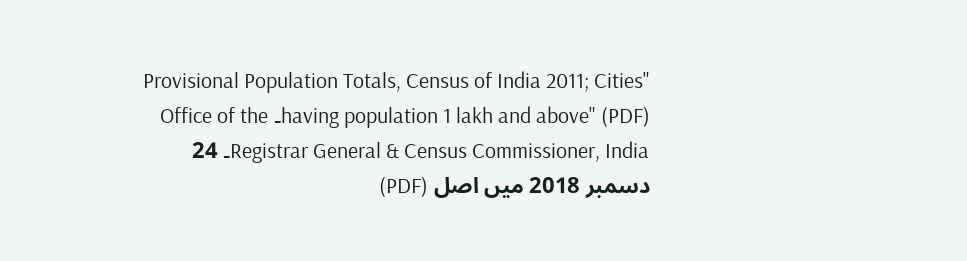"Provisional Population Totals, Census of India 2011; Cities having population 1 lakh and above" (PDF)۔ Office of the Registrar General & Census Commissioner, India۔ 24 دسمبر 2018 میں اصل (PDF)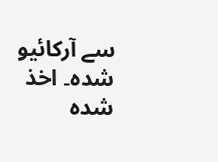سے آرکائیو شدہ۔ اخذ شدہ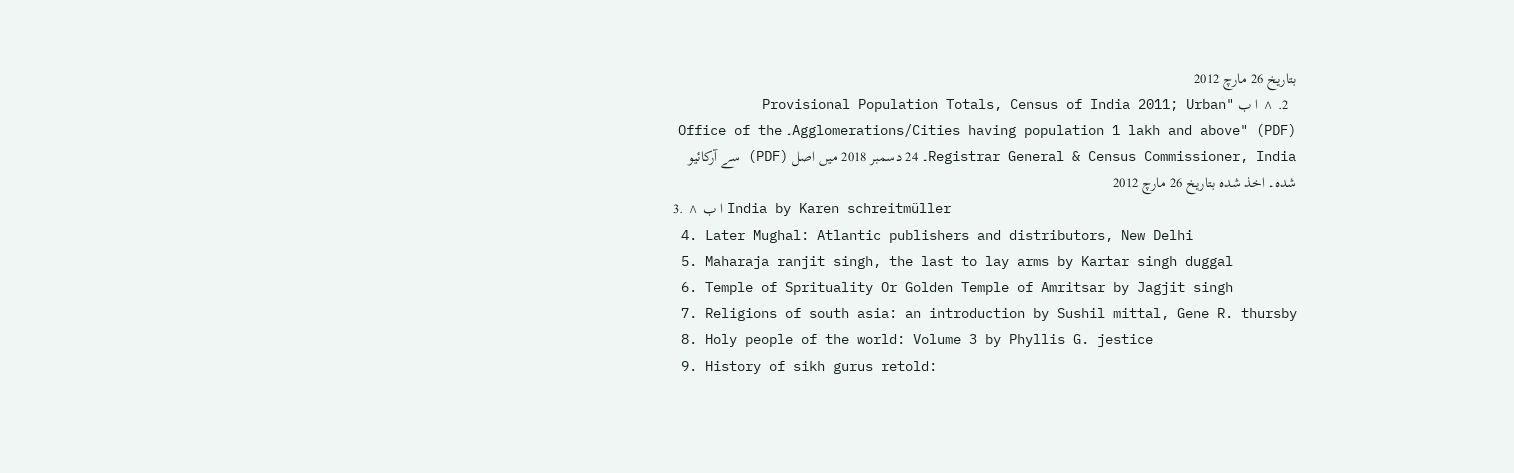بتاریخ 26 مارچ 2012
  2. ^ ا ب "Provisional Population Totals, Census of India 2011; Urban Agglomerations/Cities having population 1 lakh and above" (PDF)۔ Office of the Registrar General & Census Commissioner, India۔ 24 دسمبر 2018 میں اصل (PDF) سے آرکائیو شدہ۔ اخذ شدہ بتاریخ 26 مارچ 2012
  3. ^ ا ب India by Karen schreitmüller
  4. Later Mughal: Atlantic publishers and distributors, New Delhi
  5. Maharaja ranjit singh, the last to lay arms by Kartar singh duggal
  6. Temple of Sprituality Or Golden Temple of Amritsar by Jagjit singh
  7. Religions of south asia: an introduction by Sushil mittal, Gene R. thursby
  8. Holy people of the world: Volume 3 by Phyllis G. jestice
  9. History of sikh gurus retold: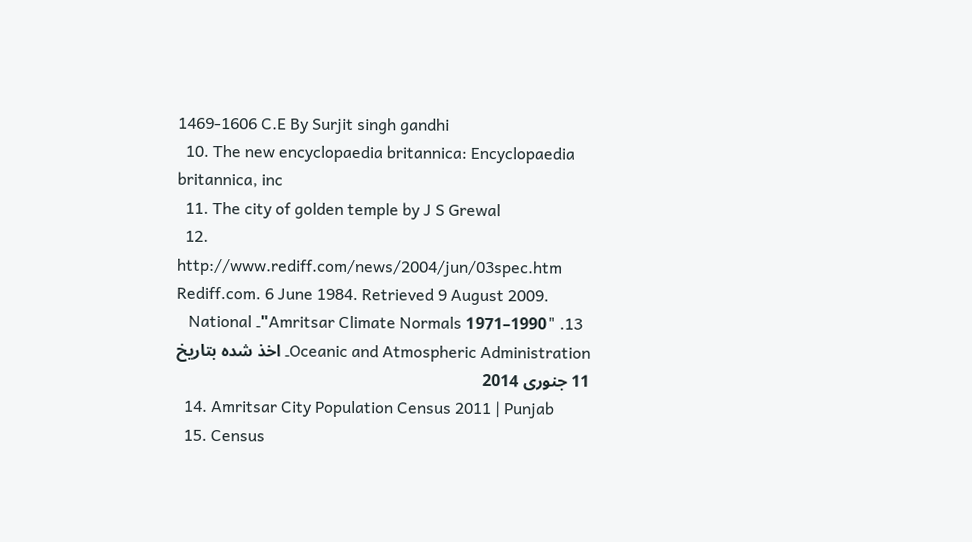1469-1606 C.E By Surjit singh gandhi
  10. The new encyclopaedia britannica: Encyclopaedia britannica, inc
  11. The city of golden temple by J S Grewal
  12. http://www.rediff.com/news/2004/jun/03spec.htm Rediff.com. 6 June 1984. Retrieved 9 August 2009.
  13. "Amritsar Climate Normals 1971–1990"۔ National Oceanic and Atmospheric Administration۔ اخذ شدہ بتاریخ 11 جنوری 2014
  14. Amritsar City Population Census 2011 | Punjab
  15. Census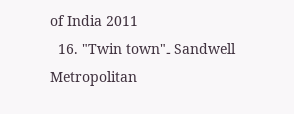of India 2011
  16. "Twin town"۔ Sandwell Metropolitan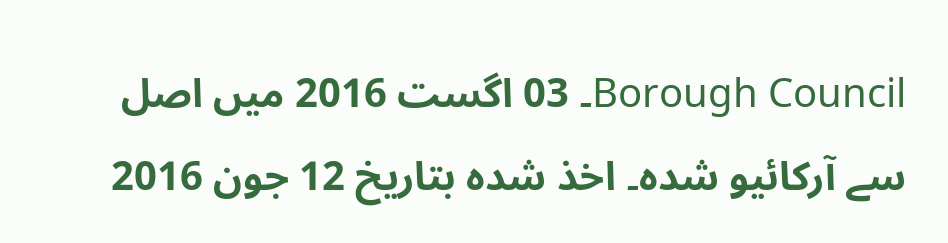Borough Council۔ 03 اگست 2016 میں اصل سے آرکائیو شدہ۔ اخذ شدہ بتاریخ 12 جون 2016